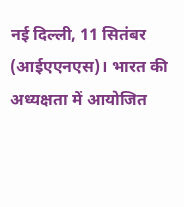नई दिल्ली, 11 सितंबर (आईएएनएस)। भारत की अध्यक्षता में आयोजित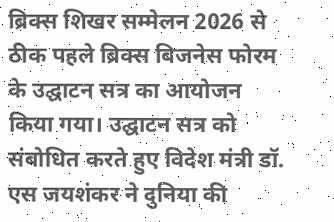ब्रिक्स शिखर सम्मेलन 2026 से ठीक पहले ब्रिक्स बिजनेस फोरम के उद्घाटन सत्र का आयोजन किया गया। उद्घाटन सत्र को संबोधित करते हुए विदेश मंत्री डॉ. एस जयशंकर ने दुनिया की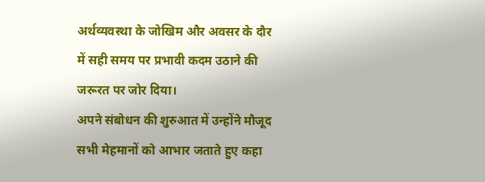अर्थव्यवस्था के जोखिम और अवसर के दौर में सही समय पर प्रभावी कदम उठाने की जरूरत पर जोर दिया।
अपने संबोधन की शुरुआत में उन्होंने मौजूद सभी मेहमानों को आभार जताते हुए कहा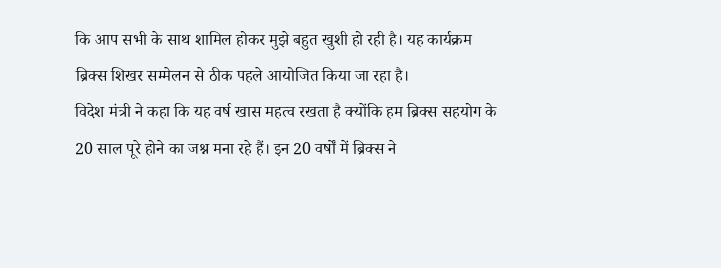कि आप सभी के साथ शामिल होकर मुझे बहुत खुशी हो रही है। यह कार्यक्रम ब्रिक्स शिखर सम्मेलन से ठीक पहले आयोजित किया जा रहा है।
विदेश मंत्री ने कहा कि यह वर्ष खास महत्व रखता है क्योंकि हम ब्रिक्स सहयोग के 20 साल पूरे होने का जश्न मना रहे हैं। इन 20 वर्षों में ब्रिक्स ने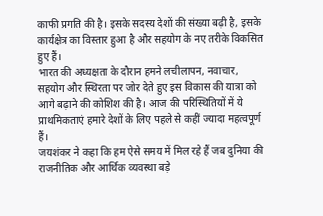काफी प्रगति की है। इसके सदस्य देशों की संख्या बढ़ी है, इसके कार्यक्षेत्र का विस्तार हुआ है और सहयोग के नए तरीके विकसित हुए हैं।
भारत की अध्यक्षता के दौरान हमने लचीलापन, नवाचार, सहयोग और स्थिरता पर जोर देते हुए इस विकास की यात्रा को आगे बढ़ाने की कोशिश की है। आज की परिस्थितियों में ये प्राथमिकताएं हमारे देशों के लिए पहले से कहीं ज्यादा महत्वपूर्ण हैं।
जयशंकर ने कहा कि हम ऐसे समय में मिल रहे हैं जब दुनिया की राजनीतिक और आर्थिक व्यवस्था बड़े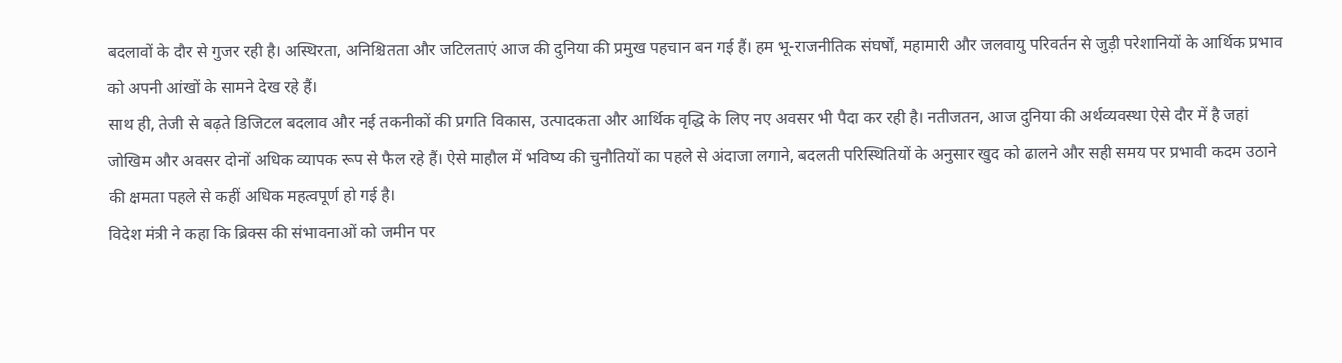बदलावों के दौर से गुजर रही है। अस्थिरता, अनिश्चितता और जटिलताएं आज की दुनिया की प्रमुख पहचान बन गई हैं। हम भू-राजनीतिक संघर्षों, महामारी और जलवायु परिवर्तन से जुड़ी परेशानियों के आर्थिक प्रभाव को अपनी आंखों के सामने देख रहे हैं।
साथ ही, तेजी से बढ़ते डिजिटल बदलाव और नई तकनीकों की प्रगति विकास, उत्पादकता और आर्थिक वृद्धि के लिए नए अवसर भी पैदा कर रही है। नतीजतन, आज दुनिया की अर्थव्यवस्था ऐसे दौर में है जहां जोखिम और अवसर दोनों अधिक व्यापक रूप से फैल रहे हैं। ऐसे माहौल में भविष्य की चुनौतियों का पहले से अंदाजा लगाने, बदलती परिस्थितियों के अनुसार खुद को ढालने और सही समय पर प्रभावी कदम उठाने की क्षमता पहले से कहीं अधिक महत्वपूर्ण हो गई है।
विदेश मंत्री ने कहा कि ब्रिक्स की संभावनाओं को जमीन पर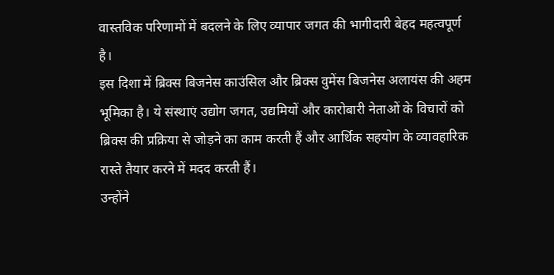वास्तविक परिणामों में बदलने के लिए व्यापार जगत की भागीदारी बेहद महत्वपूर्ण है।
इस दिशा में ब्रिक्स बिजनेस काउंसिल और ब्रिक्स वुमेंस बिजनेस अलायंस की अहम भूमिका है। ये संस्थाएं उद्योग जगत, उद्यमियों और कारोबारी नेताओं के विचारों को ब्रिक्स की प्रक्रिया से जोड़ने का काम करती हैं और आर्थिक सहयोग के व्यावहारिक रास्ते तैयार करने में मदद करती हैं।
उन्होंने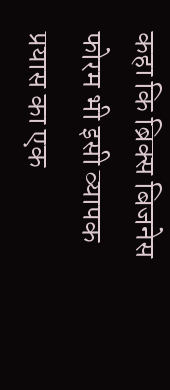कहा कि ब्रिक्स बिजनेस फोरम भी इसी व्यापक प्रयास का एक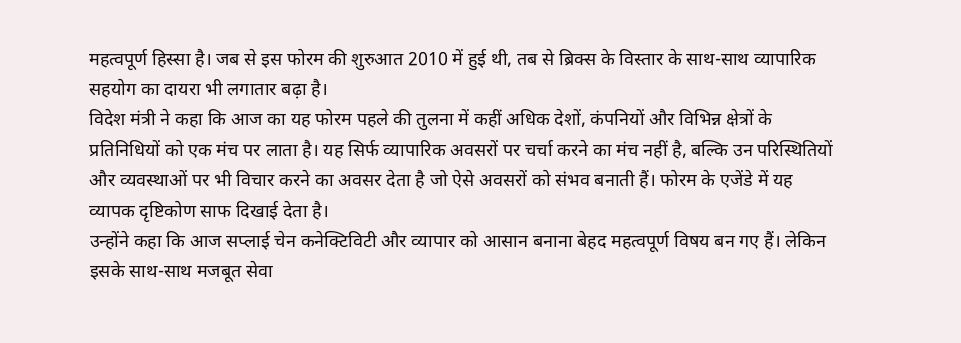महत्वपूर्ण हिस्सा है। जब से इस फोरम की शुरुआत 2010 में हुई थी, तब से ब्रिक्स के विस्तार के साथ-साथ व्यापारिक सहयोग का दायरा भी लगातार बढ़ा है।
विदेश मंत्री ने कहा कि आज का यह फोरम पहले की तुलना में कहीं अधिक देशों, कंपनियों और विभिन्न क्षेत्रों के प्रतिनिधियों को एक मंच पर लाता है। यह सिर्फ व्यापारिक अवसरों पर चर्चा करने का मंच नहीं है, बल्कि उन परिस्थितियों और व्यवस्थाओं पर भी विचार करने का अवसर देता है जो ऐसे अवसरों को संभव बनाती हैं। फोरम के एजेंडे में यह व्यापक दृष्टिकोण साफ दिखाई देता है।
उन्होंने कहा कि आज सप्लाई चेन कनेक्टिविटी और व्यापार को आसान बनाना बेहद महत्वपूर्ण विषय बन गए हैं। लेकिन इसके साथ-साथ मजबूत सेवा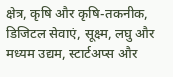क्षेत्र, कृषि और कृषि-तकनीक, डिजिटल सेवाएं, सूक्ष्म, लघु और मध्यम उद्यम, स्टार्टअप्स और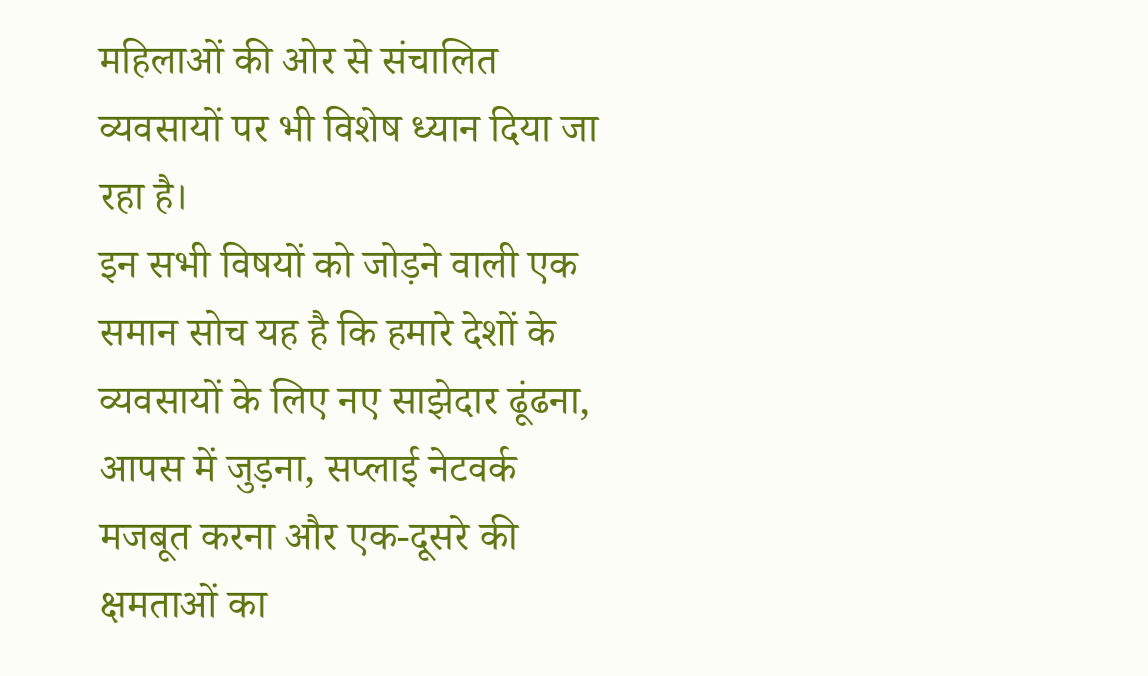महिलाओं की ओर से संचालित व्यवसायों पर भी विशेष ध्यान दिया जा रहा है।
इन सभी विषयों को जोड़ने वाली एक समान सोच यह है कि हमारे देशों के व्यवसायों के लिए नए साझेदार ढूंढना, आपस में जुड़ना, सप्लाई नेटवर्क मजबूत करना और एक-दूसरे की क्षमताओं का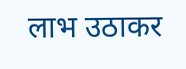लाभ उठाकर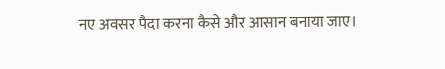नए अवसर पैदा करना कैसे और आसान बनाया जाए।